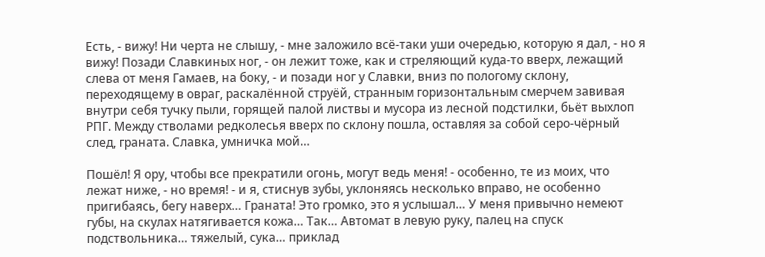Есть, - вижу! Ни черта не слышу, - мне заложило всё-таки уши очередью, которую я дал, - но я вижу! Позади Славкиных ног, - он лежит тоже, как и стреляющий куда-то вверх, лежащий слева от меня Гамаев, на боку, - и позади ног у Славки, вниз по пологому склону, переходящему в овраг, раскалённой струёй, странным горизонтальным смерчем завивая внутри себя тучку пыли, горящей палой листвы и мусора из лесной подстилки, бьёт выхлоп РПГ. Между стволами редколесья вверх по склону пошла, оставляя за собой серо-чёрный след, граната. Славка, умничка мой…

Пошёл! Я ору, чтобы все прекратили огонь, могут ведь меня! - особенно, те из моих, что лежат ниже, - но время! - и я, стиснув зубы, уклоняясь несколько вправо, не особенно пригибаясь, бегу наверх… Граната! Это громко, это я услышал… У меня привычно немеют губы, на скулах натягивается кожа… Так… Автомат в левую руку, палец на спуск подствольника… тяжелый, сука… приклад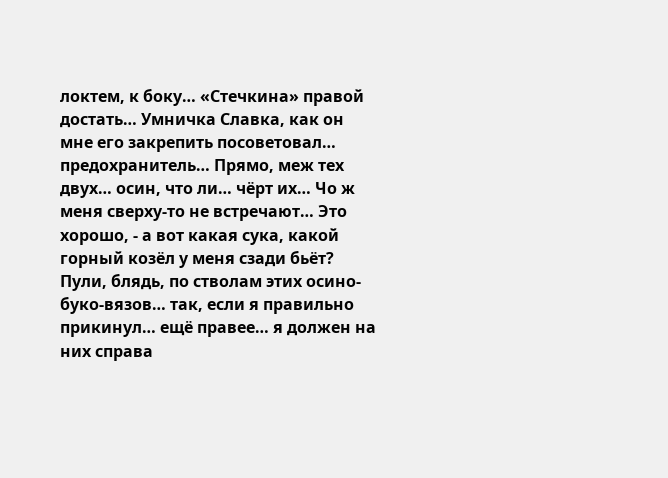локтем, к боку… «Стечкина» правой достать… Умничка Славка, как он мне его закрепить посоветовал… предохранитель… Прямо, меж тех двух… осин, что ли… чёрт их… Чо ж меня сверху-то не встречают… Это хорошо, - а вот какая сука, какой горный козёл у меня сзади бьёт? Пули, блядь, по стволам этих осино-буко-вязов… так, если я правильно прикинул… ещё правее… я должен на них справа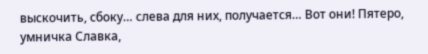выскочить, сбоку… слева для них, получается… Вот они! Пятеро, умничка Славка,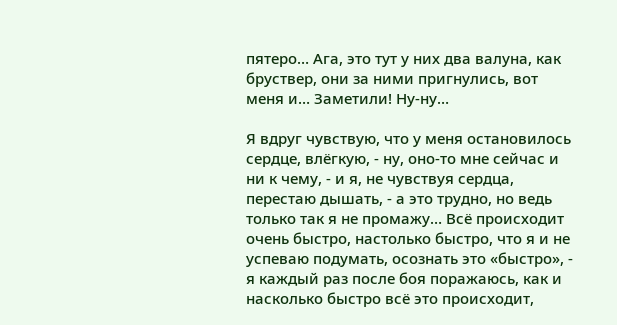пятеро… Ага, это тут у них два валуна, как бруствер, они за ними пригнулись, вот меня и… Заметили! Ну-ну…

Я вдруг чувствую, что у меня остановилось сердце, влёгкую, - ну, оно-то мне сейчас и ни к чему, - и я, не чувствуя сердца, перестаю дышать, - а это трудно, но ведь только так я не промажу… Всё происходит очень быстро, настолько быстро, что я и не успеваю подумать, осознать это «быстро», - я каждый раз после боя поражаюсь, как и насколько быстро всё это происходит,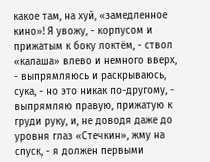какое там, на хуй, «замедленное кино»! Я увожу, - корпусом и прижатым к боку локтём, - ствол «калаша» влево и немного вверх, - выпрямляюсь и раскрываюсь, сука, - но это никак по-другому, - выпрямляю правую, прижатую к груди руку, и, не доводя даже до уровня глаз «Стечкин», жму на спуск, - я должен первыми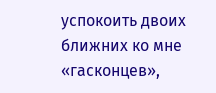успокоить двоих ближних ко мне «гасконцев»,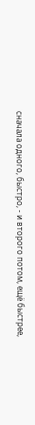сначала одного, быстро, - и второго потом, ещё быстрее,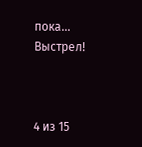пока… Выстрел!



4 из 15